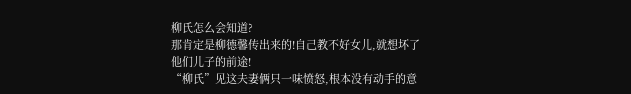柳氏怎么会知道?
那肯定是柳德馨传出来的!自己教不好女儿,就想坏了他们儿子的前途!
“柳氏”见这夫妻俩只一味愤怒,根本没有动手的意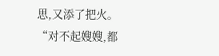思,又添了把火。
“对不起嫂嫂,都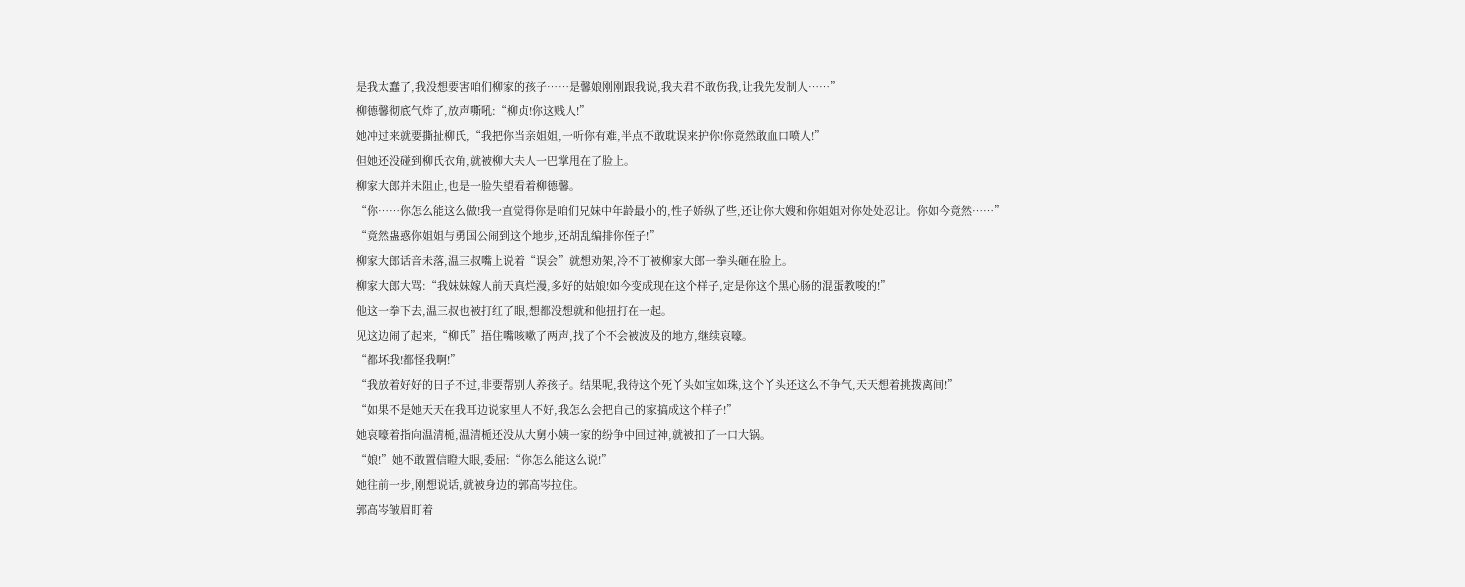是我太蠢了,我没想要害咱们柳家的孩子……是馨娘刚刚跟我说,我夫君不敢伤我,让我先发制人……”
柳德馨彻底气炸了,放声嘶吼:“柳贞!你这贱人!”
她冲过来就要撕扯柳氏,“我把你当亲姐姐,一听你有难,半点不敢耽误来护你!你竟然敢血口喷人!”
但她还没碰到柳氏衣角,就被柳大夫人一巴掌甩在了脸上。
柳家大郎并未阻止,也是一脸失望看着柳德馨。
“你……你怎么能这么做!我一直觉得你是咱们兄妹中年龄最小的,性子娇纵了些,还让你大嫂和你姐姐对你处处忍让。你如今竟然……”
“竟然蛊惑你姐姐与勇国公闹到这个地步,还胡乱编排你侄子!”
柳家大郎话音未落,温三叔嘴上说着“误会”就想劝架,冷不丁被柳家大郎一拳头砸在脸上。
柳家大郎大骂:“我妹妹嫁人前天真烂漫,多好的姑娘!如今变成现在这个样子,定是你这个黑心肠的混蛋教唆的!”
他这一拳下去,温三叔也被打红了眼,想都没想就和他扭打在一起。
见这边闹了起来,“柳氏”捂住嘴咳嗽了两声,找了个不会被波及的地方,继续哀嚎。
“都坏我!都怪我啊!”
“我放着好好的日子不过,非要帮别人养孩子。结果呢,我待这个死丫头如宝如珠,这个丫头还这么不争气,天天想着挑拨离间!”
“如果不是她天天在我耳边说家里人不好,我怎么会把自己的家搞成这个样子!”
她哀嚎着指向温清栀,温清栀还没从大舅小姨一家的纷争中回过神,就被扣了一口大锅。
“娘!”她不敢置信瞪大眼,委屈:“你怎么能这么说!”
她往前一步,刚想说话,就被身边的郭高岑拉住。
郭高岑皱眉盯着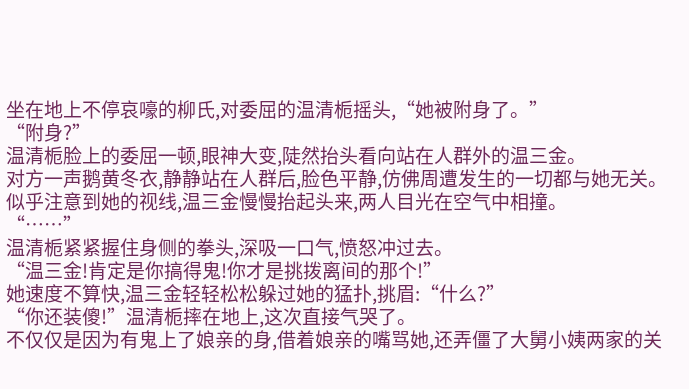坐在地上不停哀嚎的柳氏,对委屈的温清栀摇头,“她被附身了。”
“附身?”
温清栀脸上的委屈一顿,眼神大变,陡然抬头看向站在人群外的温三金。
对方一声鹅黄冬衣,静静站在人群后,脸色平静,仿佛周遭发生的一切都与她无关。
似乎注意到她的视线,温三金慢慢抬起头来,两人目光在空气中相撞。
“……”
温清栀紧紧握住身侧的拳头,深吸一口气,愤怒冲过去。
“温三金!肯定是你搞得鬼!你才是挑拨离间的那个!”
她速度不算快,温三金轻轻松松躲过她的猛扑,挑眉:“什么?”
“你还装傻!”温清栀摔在地上,这次直接气哭了。
不仅仅是因为有鬼上了娘亲的身,借着娘亲的嘴骂她,还弄僵了大舅小姨两家的关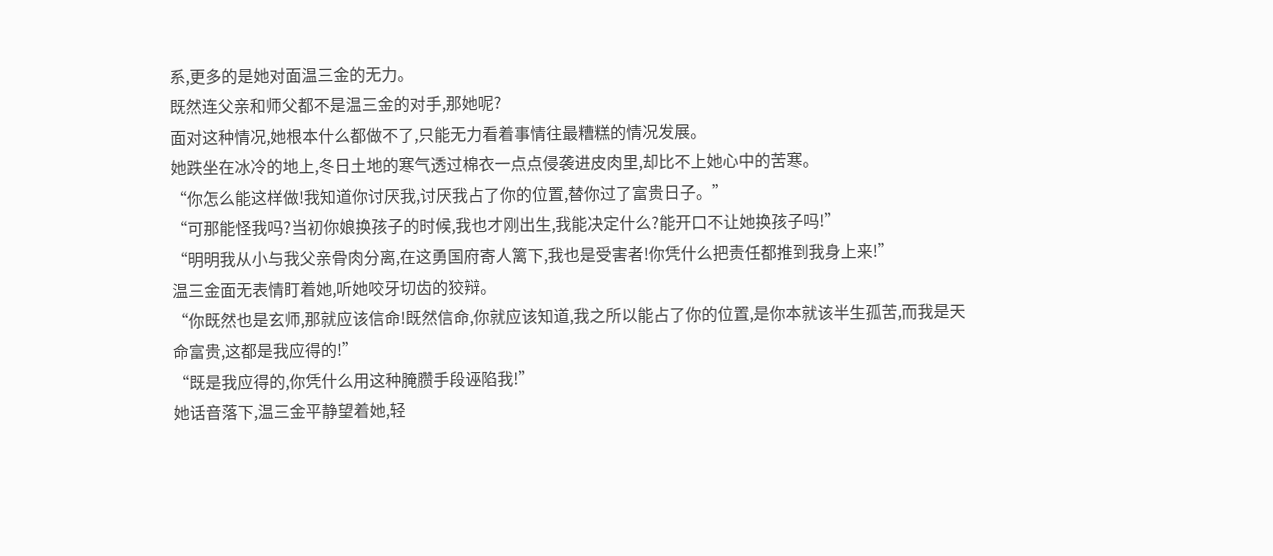系,更多的是她对面温三金的无力。
既然连父亲和师父都不是温三金的对手,那她呢?
面对这种情况,她根本什么都做不了,只能无力看着事情往最糟糕的情况发展。
她跌坐在冰冷的地上,冬日土地的寒气透过棉衣一点点侵袭进皮肉里,却比不上她心中的苦寒。
“你怎么能这样做!我知道你讨厌我,讨厌我占了你的位置,替你过了富贵日子。”
“可那能怪我吗?当初你娘换孩子的时候,我也才刚出生,我能决定什么?能开口不让她换孩子吗!”
“明明我从小与我父亲骨肉分离,在这勇国府寄人篱下,我也是受害者!你凭什么把责任都推到我身上来!”
温三金面无表情盯着她,听她咬牙切齿的狡辩。
“你既然也是玄师,那就应该信命!既然信命,你就应该知道,我之所以能占了你的位置,是你本就该半生孤苦,而我是天命富贵,这都是我应得的!”
“既是我应得的,你凭什么用这种腌臜手段诬陷我!”
她话音落下,温三金平静望着她,轻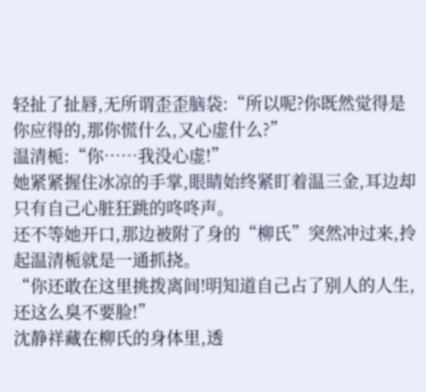轻扯了扯唇,无所谓歪歪脑袋:“所以呢?你既然觉得是你应得的,那你慌什么,又心虚什么?”
温清栀:“你……我没心虚!”
她紧紧握住冰凉的手掌,眼睛始终紧盯着温三金,耳边却只有自己心脏狂跳的咚咚声。
还不等她开口,那边被附了身的“柳氏”突然冲过来,拎起温清栀就是一通抓挠。
“你还敢在这里挑拨离间!明知道自己占了别人的人生,还这么臭不要脸!”
沈静祥藏在柳氏的身体里,透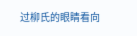过柳氏的眼睛看向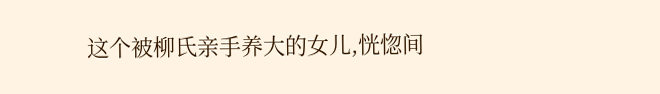这个被柳氏亲手养大的女儿,恍惚间